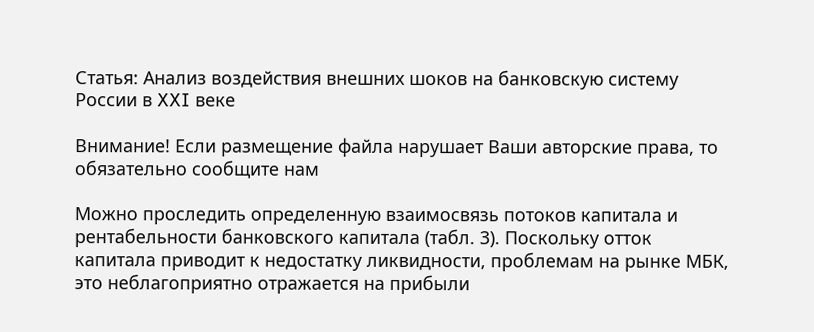Статья: Анализ воздействия внешних шоков на банковскую систему России в XXI веке

Внимание! Если размещение файла нарушает Ваши авторские права, то обязательно сообщите нам

Можно проследить определенную взаимосвязь потоков капитала и рентабельности банковского капитала (табл. 3). Поскольку отток капитала приводит к недостатку ликвидности, проблемам на рынке МБК, это неблагоприятно отражается на прибыли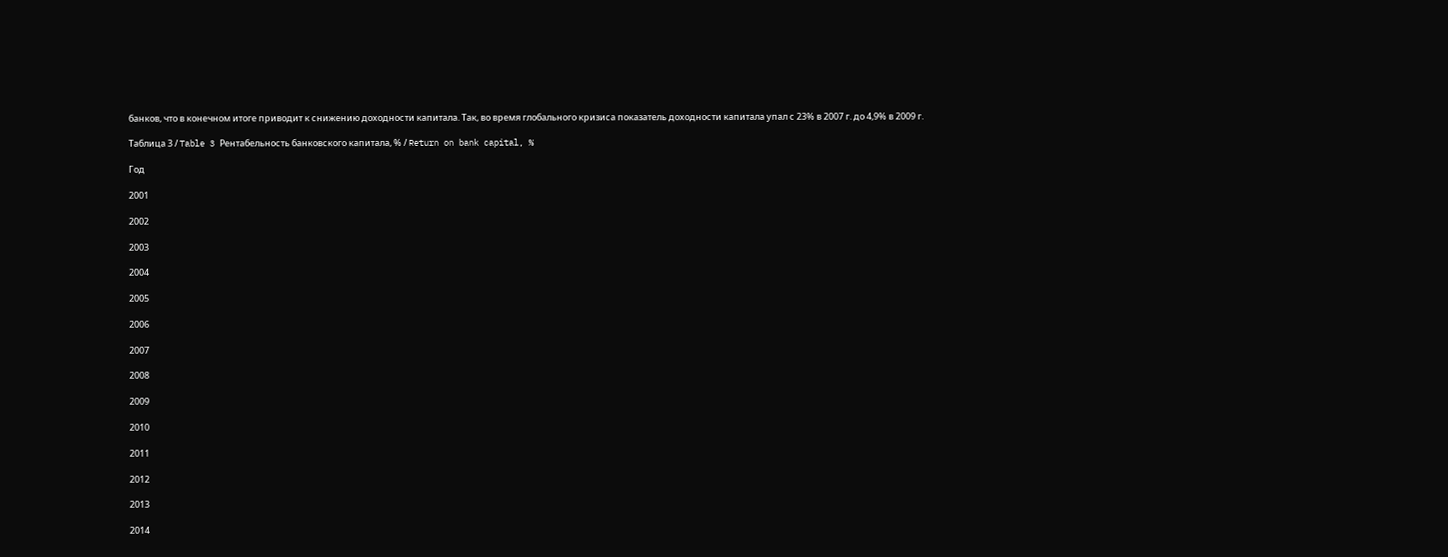банков, что в конечном итоге приводит к снижению доходности капитала. Так, во время глобального кризиса показатель доходности капитала упал с 23% в 2007 г. до 4,9% в 2009 г.

Таблица 3 / Table 3 Рентабельность банковского капитала, % / Return on bank capital, %

Год

2001

2002

2003

2004

2005

2006

2007

2008

2009

2010

2011

2012

2013

2014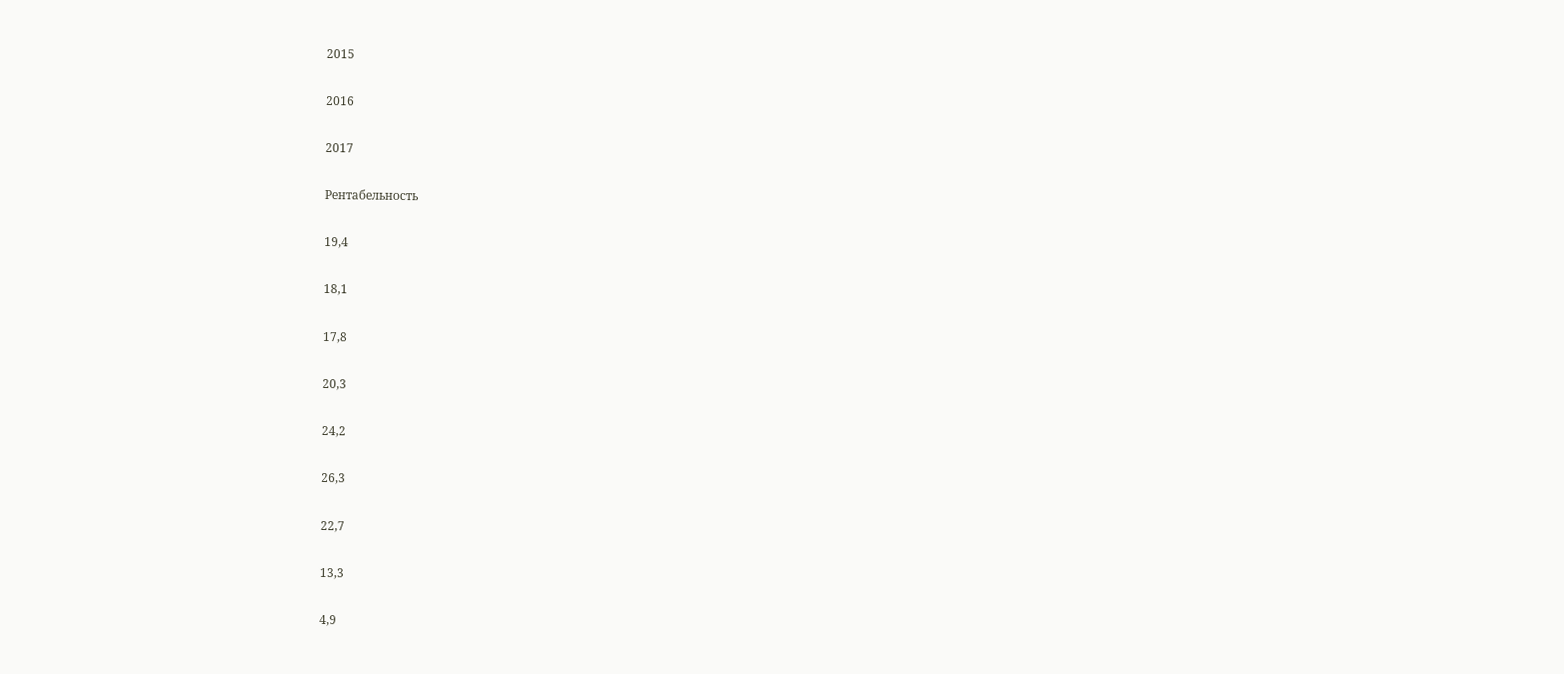2015

2016

2017

Рентабельность

19,4

18,1

17,8

20,3

24,2

26,3

22,7

13,3

4,9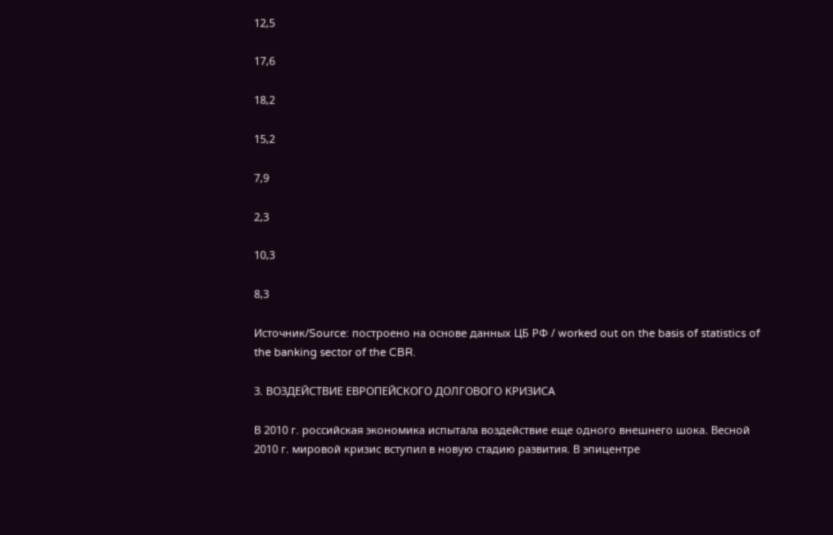12,5

17,6

18,2

15,2

7,9

2,3

10,3

8,3

Источник/Source: построено на основе данных ЦБ РФ / worked out on the basis of statistics of the banking sector of the CBR.

3. ВОЗДЕЙСТВИЕ ЕВРОПЕЙСКОГО ДОЛГОВОГО КРИЗИСА

В 2010 г. российская экономика испытала воздействие еще одного внешнего шока. Весной 2010 г. мировой кризис вступил в новую стадию развития. В эпицентре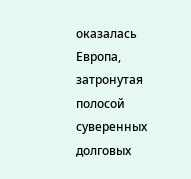оказалась Европа, затронутая полосой суверенных долговых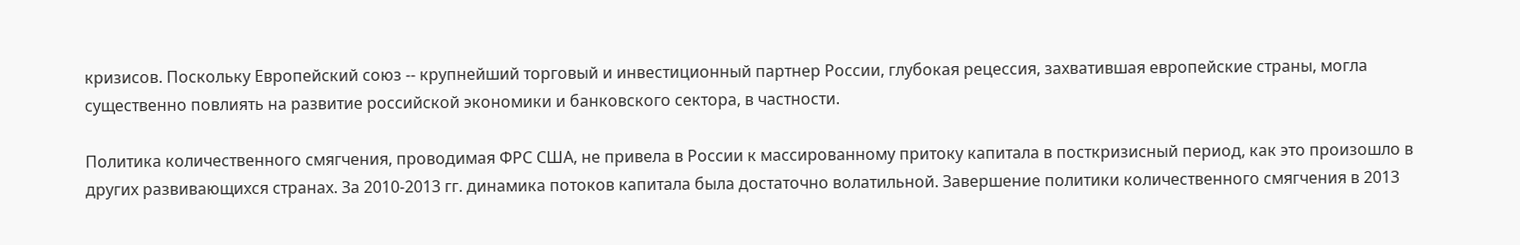кризисов. Поскольку Европейский союз -- крупнейший торговый и инвестиционный партнер России, глубокая рецессия, захватившая европейские страны, могла существенно повлиять на развитие российской экономики и банковского сектора, в частности.

Политика количественного смягчения, проводимая ФРС США, не привела в России к массированному притоку капитала в посткризисный период, как это произошло в других развивающихся странах. За 2010-2013 гг. динамика потоков капитала была достаточно волатильной. Завершение политики количественного смягчения в 2013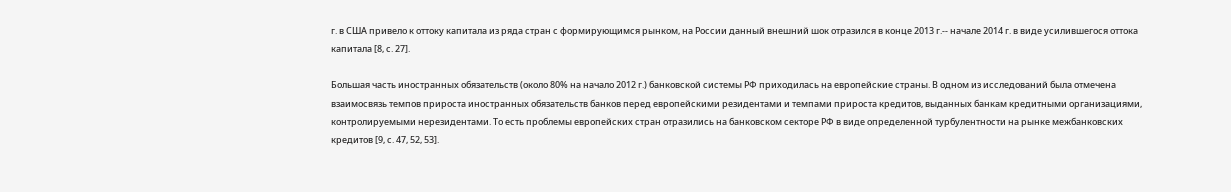г. в США привело к оттоку капитала из ряда стран с формирующимся рынком, на России данный внешний шок отразился в конце 2013 г.-- начале 2014 г. в виде усилившегося оттока капитала [8, с. 27].

Большая часть иностранных обязательств (около 80% на начало 2012 г.) банковской системы РФ приходилась на европейские страны. В одном из исследований была отмечена взаимосвязь темпов прироста иностранных обязательств банков перед европейскими резидентами и темпами прироста кредитов, выданных банкам кредитными организациями, контролируемыми нерезидентами. То есть проблемы европейских стран отразились на банковском секторе РФ в виде определенной турбулентности на рынке межбанковских кредитов [9, с. 47, 52, 53].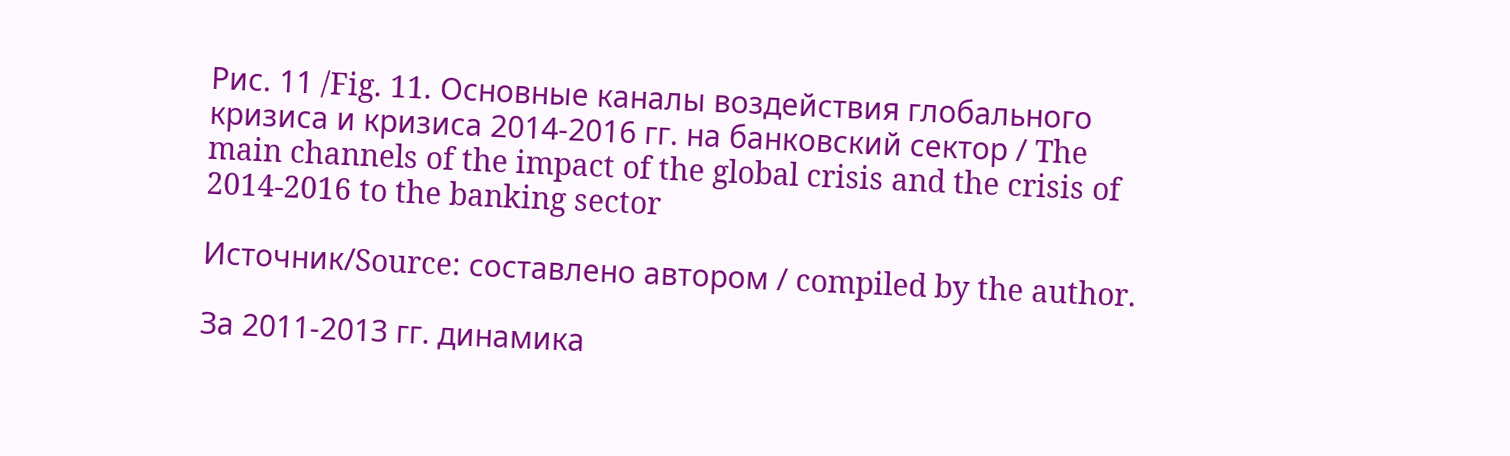Рис. 11 /Fig. 11. Основные каналы воздействия глобального кризиса и кризиса 2014-2016 гг. на банковский сектор / The main channels of the impact of the global crisis and the crisis of 2014-2016 to the banking sector

Источник/Source: составлено автором / compiled by the author.

За 2011-2013 гг. динамика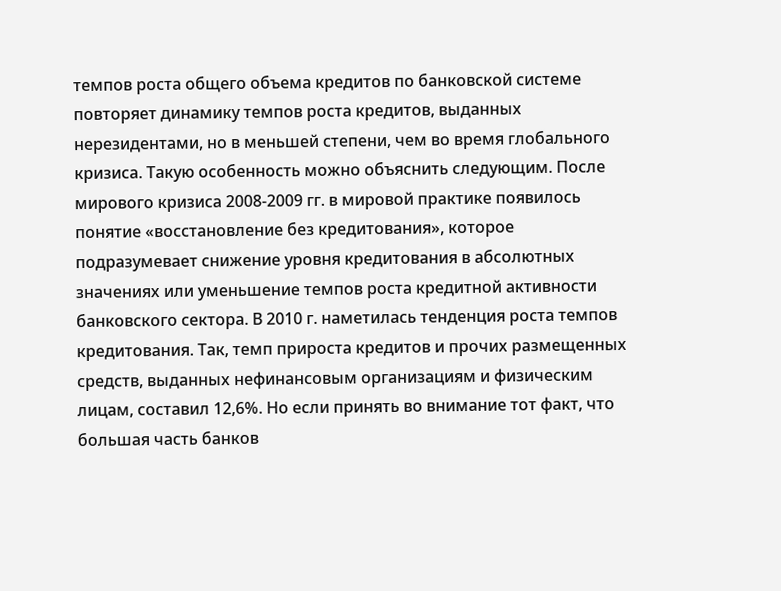темпов роста общего объема кредитов по банковской системе повторяет динамику темпов роста кредитов, выданных нерезидентами, но в меньшей степени, чем во время глобального кризиса. Такую особенность можно объяснить следующим. После мирового кризиса 2008-2009 гг. в мировой практике появилось понятие «восстановление без кредитования», которое подразумевает снижение уровня кредитования в абсолютных значениях или уменьшение темпов роста кредитной активности банковского сектора. В 2010 г. наметилась тенденция роста темпов кредитования. Так, темп прироста кредитов и прочих размещенных средств, выданных нефинансовым организациям и физическим лицам, составил 12,6%. Но если принять во внимание тот факт, что большая часть банков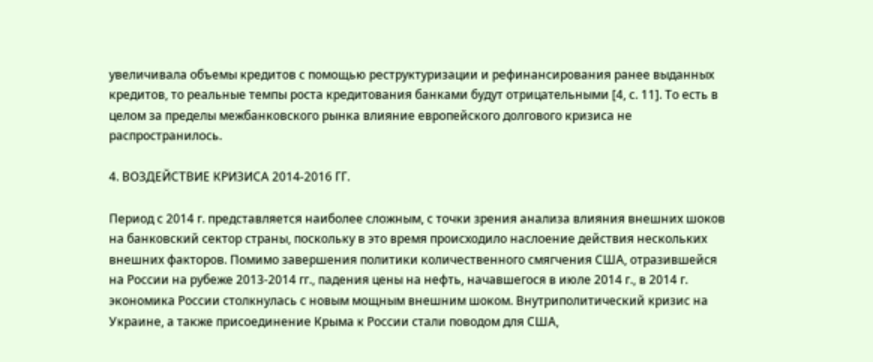увеличивала объемы кредитов с помощью реструктуризации и рефинансирования ранее выданных кредитов, то реальные темпы роста кредитования банками будут отрицательными [4, с. 11]. То есть в целом за пределы межбанковского рынка влияние европейского долгового кризиса не распространилось.

4. ВОЗДЕЙСТВИЕ КРИЗИСА 2014-2016 ГГ.

Период с 2014 г. представляется наиболее сложным, с точки зрения анализа влияния внешних шоков на банковский сектор страны, поскольку в это время происходило наслоение действия нескольких внешних факторов. Помимо завершения политики количественного смягчения США, отразившейся на России на рубеже 2013-2014 гг., падения цены на нефть, начавшегося в июле 2014 г., в 2014 г. экономика России столкнулась с новым мощным внешним шоком. Внутриполитический кризис на Украине, а также присоединение Крыма к России стали поводом для США,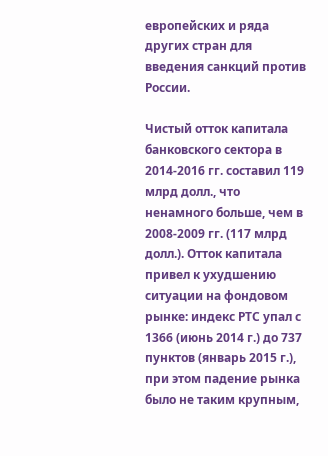европейских и ряда других стран для введения санкций против России.

Чистый отток капитала банковского сектора в 2014-2016 гг. составил 119 млрд долл., что ненамного больше, чем в 2008-2009 гг. (117 млрд долл.). Отток капитала привел к ухудшению ситуации на фондовом рынке: индекс РТС упал с 1366 (июнь 2014 г.) до 737 пунктов (январь 2015 г.), при этом падение рынка было не таким крупным,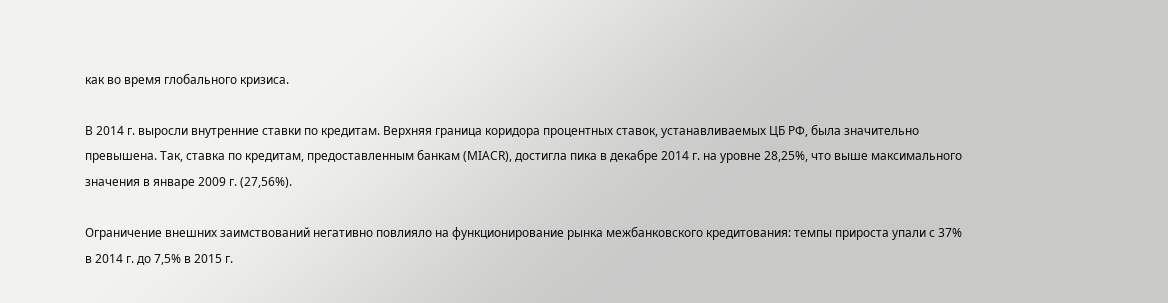как во время глобального кризиса.

В 2014 г. выросли внутренние ставки по кредитам. Верхняя граница коридора процентных ставок, устанавливаемых ЦБ РФ, была значительно превышена. Так, ставка по кредитам, предоставленным банкам (MIACR), достигла пика в декабре 2014 г. на уровне 28,25%, что выше максимального значения в январе 2009 г. (27,56%).

Ограничение внешних заимствований негативно повлияло на функционирование рынка межбанковского кредитования: темпы прироста упали с 37% в 2014 г. до 7,5% в 2015 г.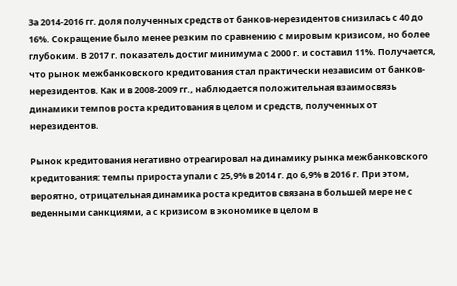За 2014-2016 гг. доля полученных средств от банков-нерезидентов снизилась с 40 до 16%. Сокращение было менее резким по сравнению с мировым кризисом, но более глубоким. В 2017 г. показатель достиг минимума с 2000 г. и составил 11%. Получается, что рынок межбанковского кредитования стал практически независим от банков-нерезидентов. Как и в 2008-2009 гг., наблюдается положительная взаимосвязь динамики темпов роста кредитования в целом и средств, полученных от нерезидентов.

Рынок кредитования негативно отреагировал на динамику рынка межбанковского кредитования: темпы прироста упали с 25,9% в 2014 г. до 6,9% в 2016 г. При этом, вероятно, отрицательная динамика роста кредитов связана в большей мере не с веденными санкциями, а с кризисом в экономике в целом в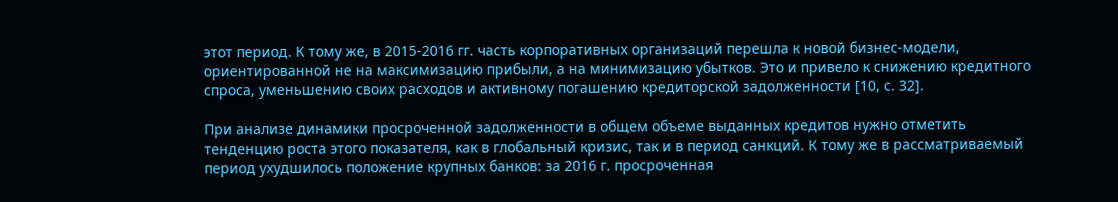этот период. К тому же, в 2015-2016 гг. часть корпоративных организаций перешла к новой бизнес-модели, ориентированной не на максимизацию прибыли, а на минимизацию убытков. Это и привело к снижению кредитного спроса, уменьшению своих расходов и активному погашению кредиторской задолженности [10, с. 32].

При анализе динамики просроченной задолженности в общем объеме выданных кредитов нужно отметить тенденцию роста этого показателя, как в глобальный кризис, так и в период санкций. К тому же в рассматриваемый период ухудшилось положение крупных банков: за 2016 г. просроченная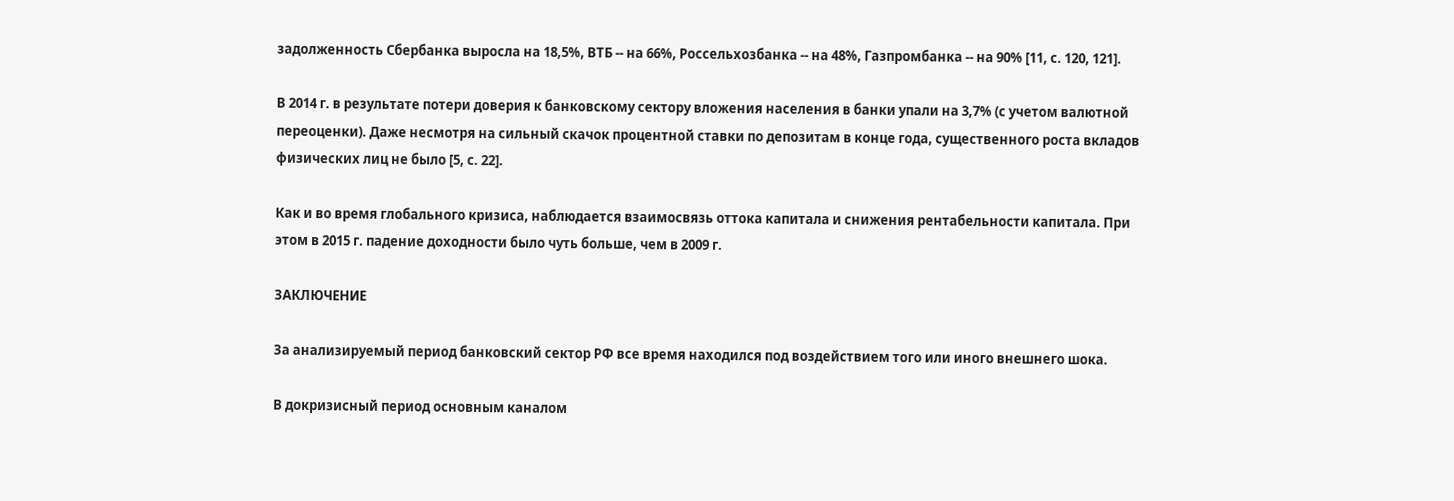задолженность Сбербанка выросла на 18,5%, ВТБ -- на 66%, Россельхозбанка -- на 48%, Газпромбанка -- на 90% [11, с. 120, 121].

В 2014 г. в результате потери доверия к банковскому сектору вложения населения в банки упали на 3,7% (с учетом валютной переоценки). Даже несмотря на сильный скачок процентной ставки по депозитам в конце года, существенного роста вкладов физических лиц не было [5, с. 22].

Как и во время глобального кризиса, наблюдается взаимосвязь оттока капитала и снижения рентабельности капитала. При этом в 2015 г. падение доходности было чуть больше, чем в 2009 г.

ЗАКЛЮЧЕНИЕ

За анализируемый период банковский сектор РФ все время находился под воздействием того или иного внешнего шока.

В докризисный период основным каналом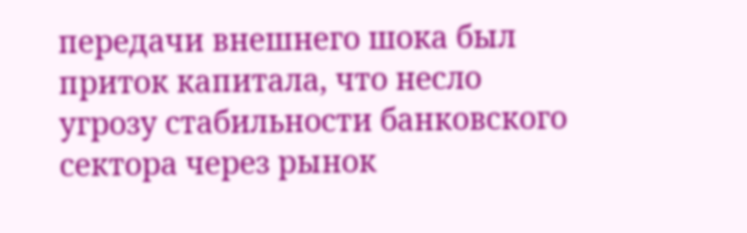передачи внешнего шока был приток капитала, что несло угрозу стабильности банковского сектора через рынок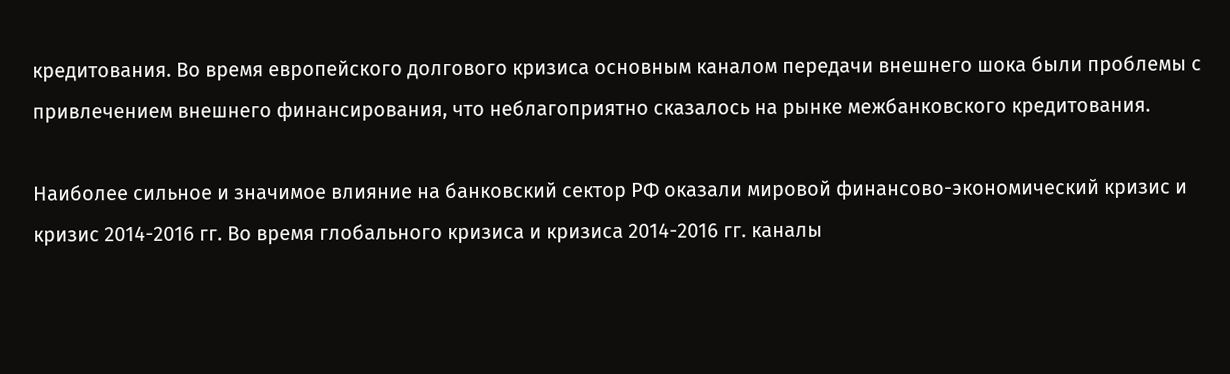кредитования. Во время европейского долгового кризиса основным каналом передачи внешнего шока были проблемы с привлечением внешнего финансирования, что неблагоприятно сказалось на рынке межбанковского кредитования.

Наиболее сильное и значимое влияние на банковский сектор РФ оказали мировой финансово-экономический кризис и кризис 2014-2016 гг. Во время глобального кризиса и кризиса 2014-2016 гг. каналы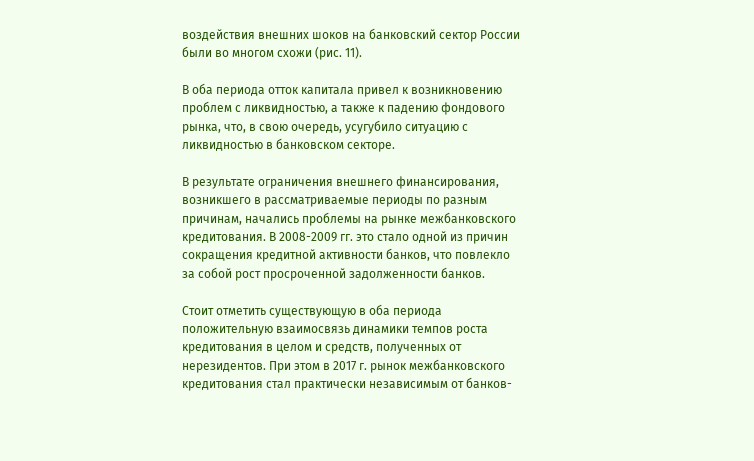воздействия внешних шоков на банковский сектор России были во многом схожи (рис. 11).

В оба периода отток капитала привел к возникновению проблем с ликвидностью, а также к падению фондового рынка, что, в свою очередь, усугубило ситуацию с ликвидностью в банковском секторе.

В результате ограничения внешнего финансирования, возникшего в рассматриваемые периоды по разным причинам, начались проблемы на рынке межбанковского кредитования. В 2008-2009 гг. это стало одной из причин сокращения кредитной активности банков, что повлекло за собой рост просроченной задолженности банков.

Стоит отметить существующую в оба периода положительную взаимосвязь динамики темпов роста кредитования в целом и средств, полученных от нерезидентов. При этом в 2017 г. рынок межбанковского кредитования стал практически независимым от банков-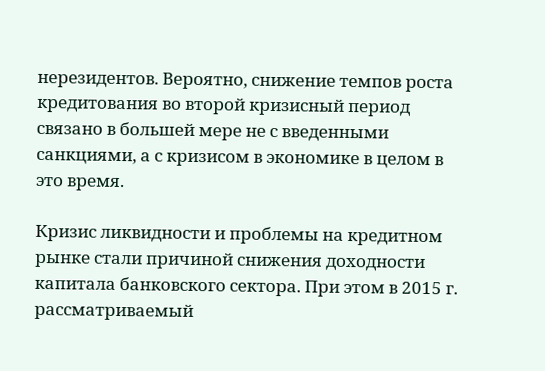нерезидентов. Вероятно, снижение темпов роста кредитования во второй кризисный период связано в большей мере не с введенными санкциями, а с кризисом в экономике в целом в это время.

Кризис ликвидности и проблемы на кредитном рынке стали причиной снижения доходности капитала банковского сектора. При этом в 2015 г. рассматриваемый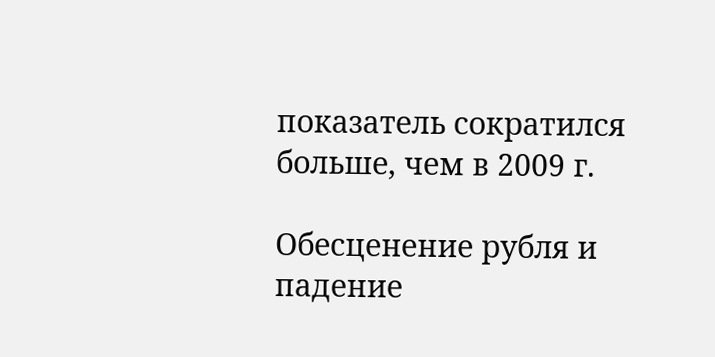показатель сократился больше, чем в 2009 г.

Обесценение рубля и падение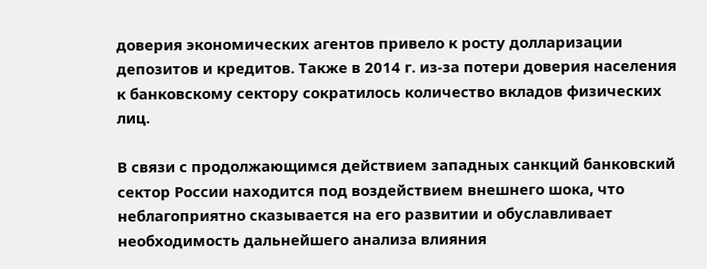доверия экономических агентов привело к росту долларизации депозитов и кредитов. Также в 2014 г. из-за потери доверия населения к банковскому сектору сократилось количество вкладов физических лиц.

В связи с продолжающимся действием западных санкций банковский сектор России находится под воздействием внешнего шока, что неблагоприятно сказывается на его развитии и обуславливает необходимость дальнейшего анализа влияния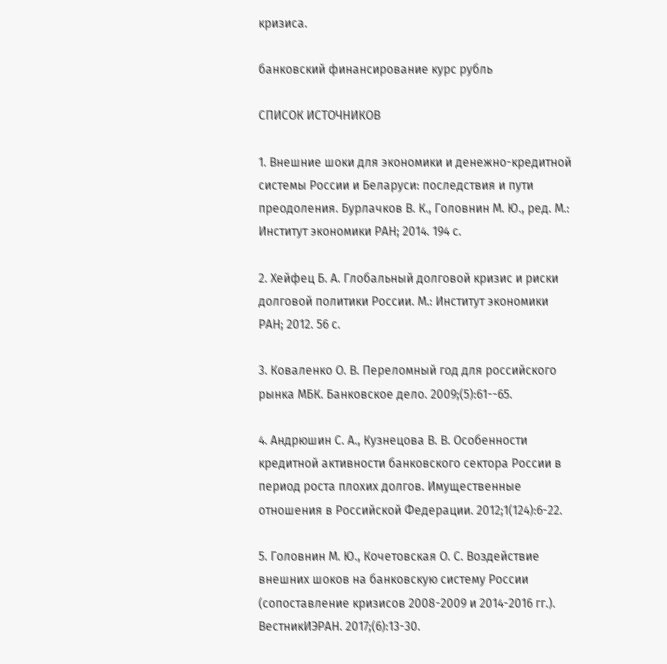кризиса.

банковский финансирование курс рубль

СПИСОК ИСТОЧНИКОВ

1. Внешние шоки для экономики и денежно-кредитной системы России и Беларуси: последствия и пути преодоления. Бурлачков В. К., Головнин М. Ю., ред. М.: Институт экономики РАН; 2014. 194 с.

2. Хейфец Б. А. Глобальный долговой кризис и риски долговой политики России. М.: Институт экономики РАН; 2012. 56 с.

3. Коваленко О. В. Переломный год для российского рынка МБК. Банковское дело. 2009;(5):61--65.

4. Андрюшин С. А., Кузнецова В. В. Особенности кредитной активности банковского сектора России в период роста плохих долгов. Имущественные отношения в Российской Федерации. 2012;1(124):6-22.

5. Головнин М. Ю., Кочетовская О. С. Воздействие внешних шоков на банковскую систему России (сопоставление кризисов 2008-2009 и 2014-2016 гг.). ВестникИЭРАН. 2017;(6):13-30.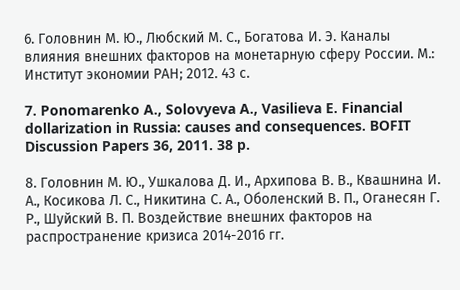6. Головнин М. Ю., Любский М. С., Богатова И. Э. Каналы влияния внешних факторов на монетарную сферу России. М.: Институт экономии РАН; 2012. 43 с.

7. Ponomarenko A., Solovyeva A., Vasilieva E. Financial dollarization in Russia: causes and consequences. BOFIT Discussion Papers 36, 2011. 38 p.

8. Головнин М. Ю., Ушкалова Д. И., Архипова В. В., Квашнина И. А., Косикова Л. С., Никитина С. А., Оболенский В. П., Оганесян Г. Р., Шуйский В. П. Воздействие внешних факторов на распространение кризиса 2014-2016 гг.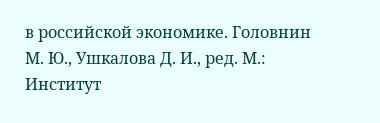в российской экономике. Головнин М. Ю., Ушкалова Д. И., ред. М.: Институт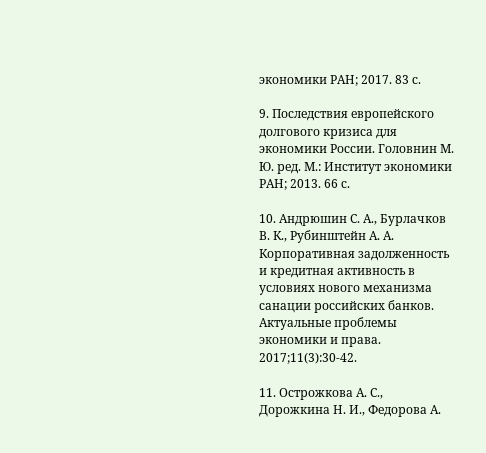экономики РАН; 2017. 83 с.

9. Последствия европейского долгового кризиса для экономики России. Головнин М. Ю. ред. М.: Институт экономики РАН; 2013. 66 с.

10. Андрюшин С. А., Бурлачков В. К., Рубинштейн А. А. Корпоративная задолженность и кредитная активность в условиях нового механизма санации российских банков. Актуальные проблемы экономики и права. 2017;11(3):30-42.

11. Острожкова А. С., Дорожкина Н. И., Федорова А.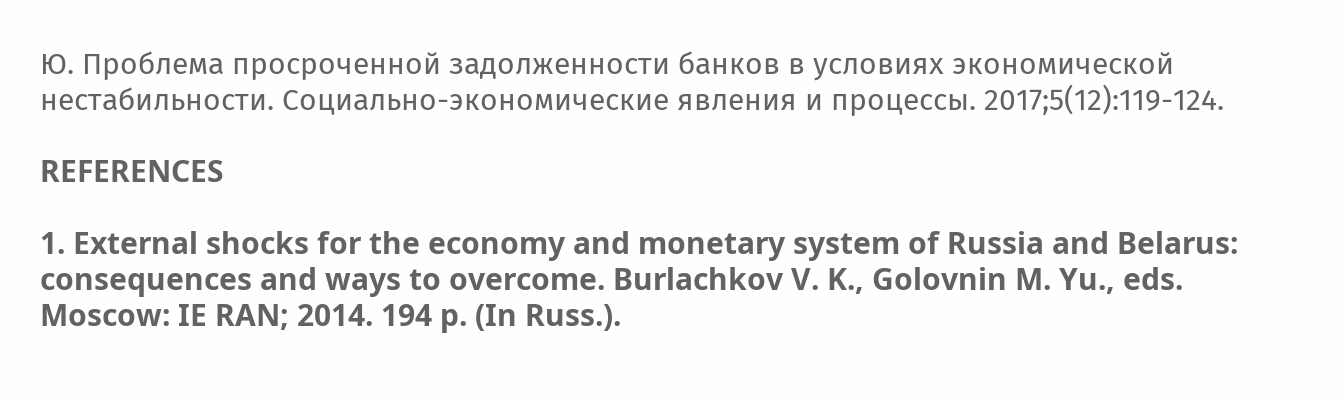Ю. Проблема просроченной задолженности банков в условиях экономической нестабильности. Социально-экономические явления и процессы. 2017;5(12):119-124.

REFERENCES

1. External shocks for the economy and monetary system of Russia and Belarus: consequences and ways to overcome. Burlachkov V. K., Golovnin M. Yu., eds. Moscow: IE RAN; 2014. 194 p. (In Russ.).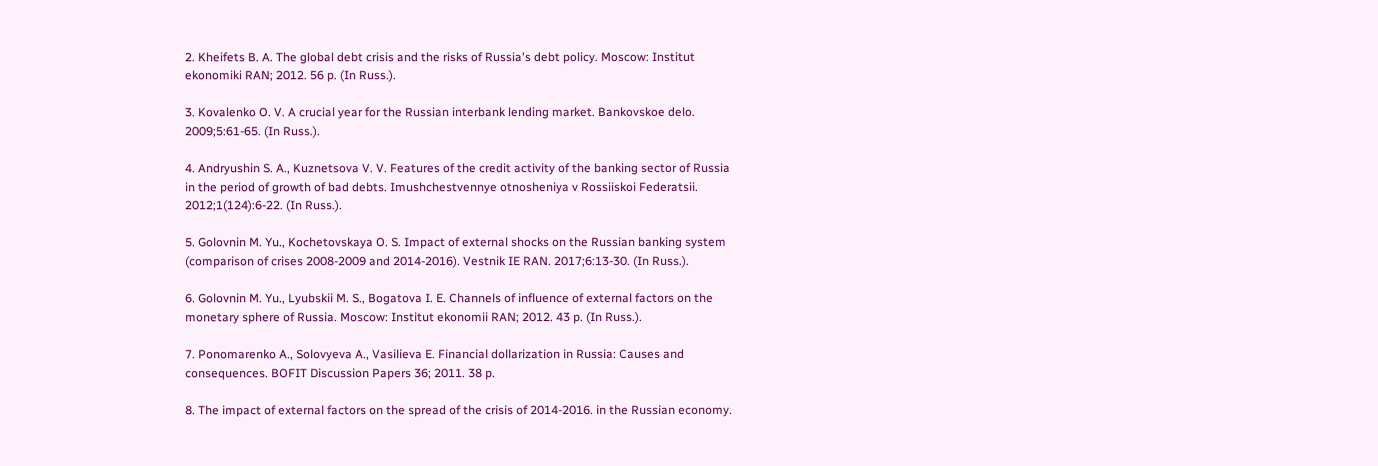2. Kheifets B. A. The global debt crisis and the risks of Russia's debt policy. Moscow: Institut ekonomiki RAN; 2012. 56 p. (In Russ.).

3. Kovalenko O. V. A crucial year for the Russian interbank lending market. Bankovskoe delo. 2009;5:61-65. (In Russ.).

4. Andryushin S. A., Kuznetsova V. V. Features of the credit activity of the banking sector of Russia in the period of growth of bad debts. Imushchestvennye otnosheniya v Rossiiskoi Federatsii. 2012;1(124):6-22. (In Russ.).

5. Golovnin M. Yu., Kochetovskaya O. S. Impact of external shocks on the Russian banking system (comparison of crises 2008-2009 and 2014-2016). Vestnik IE RAN. 2017;6:13-30. (In Russ.).

6. Golovnin M. Yu., Lyubskii M. S., Bogatova I. E. Channels of influence of external factors on the monetary sphere of Russia. Moscow: Institut ekonomii RAN; 2012. 43 p. (In Russ.).

7. Ponomarenko A., Solovyeva A., Vasilieva E. Financial dollarization in Russia: Causes and consequences. BOFIT Discussion Papers 36; 2011. 38 p.

8. The impact of external factors on the spread of the crisis of 2014-2016. in the Russian economy.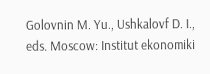Golovnin M. Yu., Ushkalovf D. I., eds. Moscow: Institut ekonomiki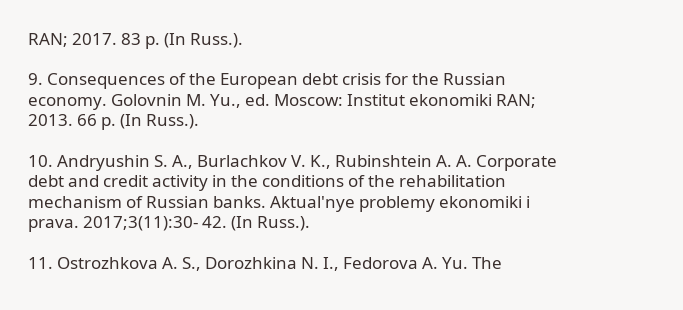RAN; 2017. 83 p. (In Russ.).

9. Consequences of the European debt crisis for the Russian economy. Golovnin M. Yu., ed. Moscow: Institut ekonomiki RAN; 2013. 66 p. (In Russ.).

10. Andryushin S. A., Burlachkov V. K., Rubinshtein A. A. Corporate debt and credit activity in the conditions of the rehabilitation mechanism of Russian banks. Aktual'nye problemy ekonomiki i prava. 2017;3(11):30- 42. (In Russ.).

11. Ostrozhkova A. S., Dorozhkina N. I., Fedorova A. Yu. The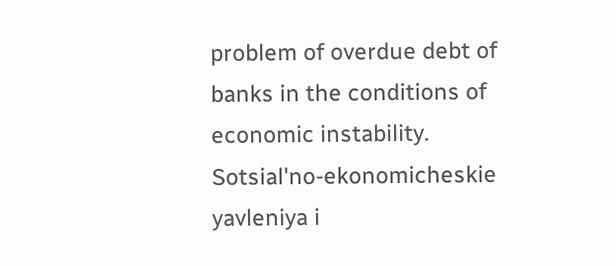problem of overdue debt of banks in the conditions of economic instability. Sotsial'no-ekonomicheskie yavleniya i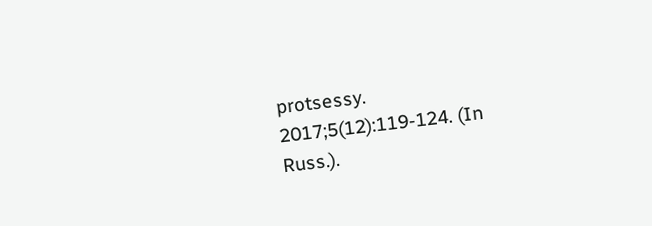protsessy. 2017;5(12):119-124. (In Russ.).